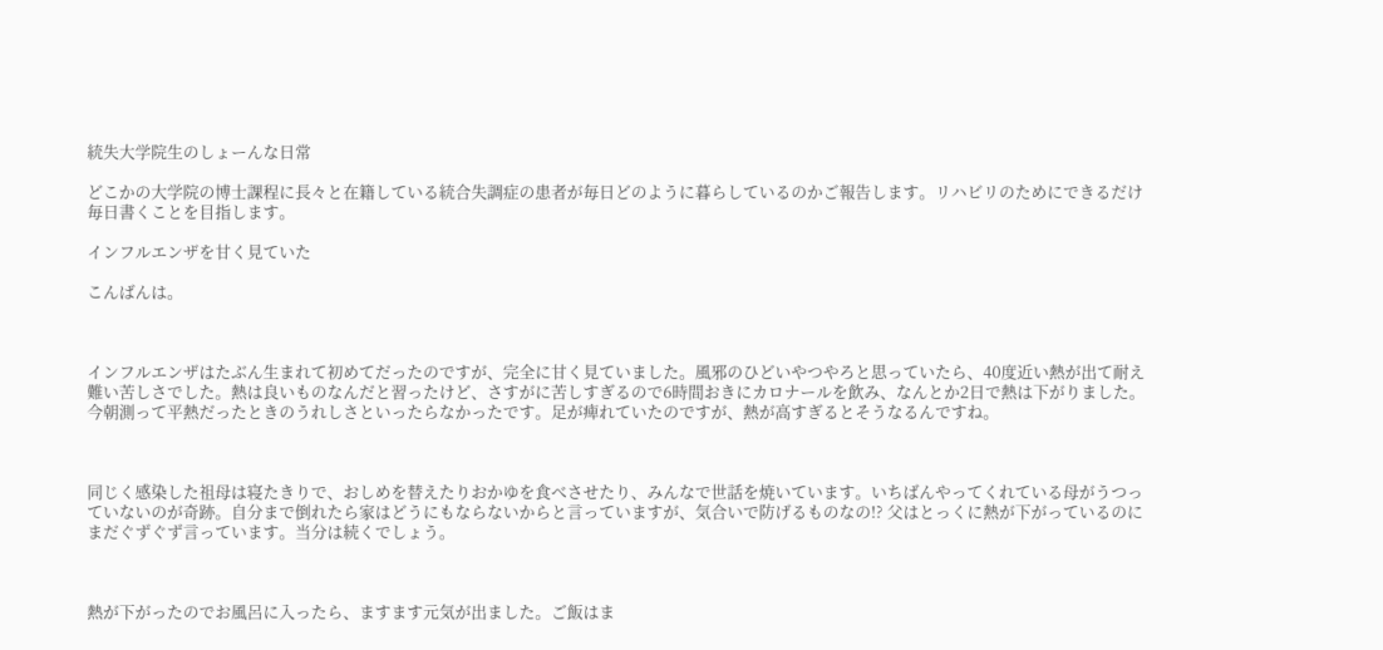統失大学院生のしょーんな日常

どこかの大学院の博士課程に長々と在籍している統合失調症の患者が毎日どのように暮らしているのかご報告します。リハビリのためにできるだけ毎日書くことを目指します。

インフルエンザを甘く見ていた

こんばんは。



インフルエンザはたぶん生まれて初めてだったのですが、完全に甘く見ていました。風邪のひどいやつやろと思っていたら、40度近い熱が出て耐え難い苦しさでした。熱は良いものなんだと習ったけど、さすがに苦しすぎるので6時間おきにカロナールを飲み、なんとか2日で熱は下がりました。今朝測って平熱だったときのうれしさといったらなかったです。足が痺れていたのですが、熱が高すぎるとそうなるんですね。



同じく感染した祖母は寝たきりで、おしめを替えたりおかゆを食べさせたり、みんなで世話を焼いています。いちばんやってくれている母がうつっていないのが奇跡。自分まで倒れたら家はどうにもならないからと言っていますが、気合いで防げるものなの!? 父はとっくに熱が下がっているのにまだぐずぐず言っています。当分は続くでしょう。



熱が下がったのでお風呂に入ったら、ますます元気が出ました。ご飯はま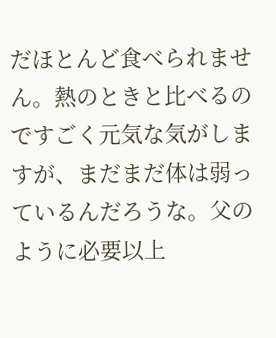だほとんど食べられません。熱のときと比べるのですごく元気な気がしますが、まだまだ体は弱っているんだろうな。父のように必要以上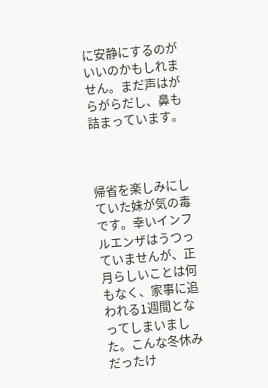に安静にするのがいいのかもしれません。まだ声はがらがらだし、鼻も詰まっています。



帰省を楽しみにしていた妹が気の毒です。幸いインフルエンザはうつっていませんが、正月らしいことは何もなく、家事に追われる1週間となってしまいました。こんな冬休みだったけ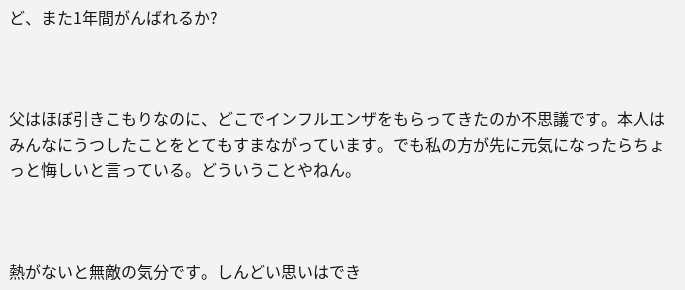ど、また1年間がんばれるか?



父はほぼ引きこもりなのに、どこでインフルエンザをもらってきたのか不思議です。本人はみんなにうつしたことをとてもすまながっています。でも私の方が先に元気になったらちょっと悔しいと言っている。どういうことやねん。



熱がないと無敵の気分です。しんどい思いはでき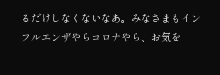るだけしなくないなあ。みなさまもインフルエンザやらコロナやら、お気を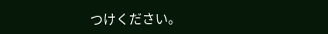つけください。